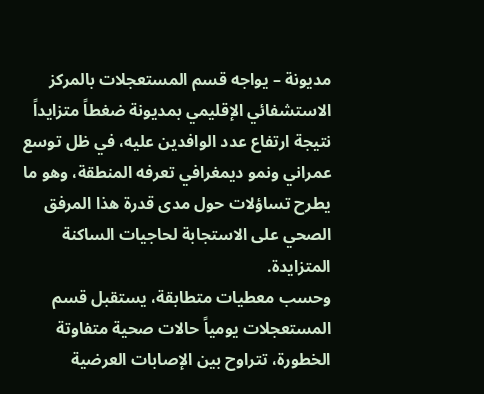مديونة – يواجه قسم المستعجلات بالمركز الاستشفائي الإقليمي بمديونة ضغطاً متزايداً نتيجة ارتفاع عدد الوافدين عليه، في ظل توسع عمراني ونمو ديمغرافي تعرفه المنطقة، وهو ما يطرح تساؤلات حول مدى قدرة هذا المرفق الصحي على الاستجابة لحاجيات الساكنة المتزايدة.
وحسب معطيات متطابقة، يستقبل قسم المستعجلات يومياً حالات صحية متفاوتة الخطورة، تتراوح بين الإصابات العرضية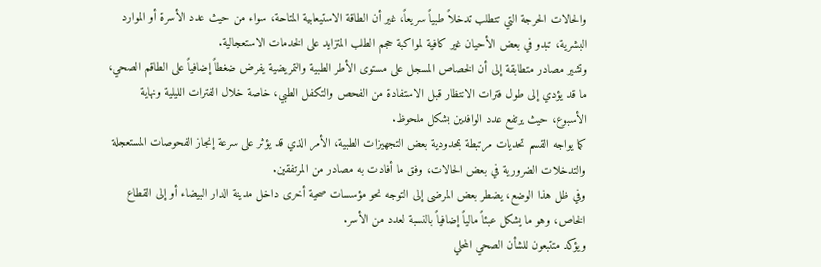والحالات الحرجة التي تتطلب تدخلاً طبياً سريعاً، غير أن الطاقة الاستيعابية المتاحة، سواء من حيث عدد الأسرة أو الموارد البشرية، تبدو في بعض الأحيان غير كافية لمواكبة حجم الطلب المتزايد على الخدمات الاستعجالية.
وتشير مصادر متطابقة إلى أن الخصاص المسجل على مستوى الأطر الطبية والتمريضية يفرض ضغطاً إضافياً على الطاقم الصحي، ما قد يؤدي إلى طول فترات الانتظار قبل الاستفادة من الفحص والتكفل الطبي، خاصة خلال الفترات الليلية ونهاية الأسبوع، حيث يرتفع عدد الوافدين بشكل ملحوظ.
كما يواجه القسم تحديات مرتبطة بمحدودية بعض التجهيزات الطبية، الأمر الذي قد يؤثر على سرعة إنجاز الفحوصات المستعجلة والتدخلات الضرورية في بعض الحالات، وفق ما أفادت به مصادر من المرتفقين.
وفي ظل هذا الوضع، يضطر بعض المرضى إلى التوجه نحو مؤسسات صحية أخرى داخل مدينة الدار البيضاء أو إلى القطاع الخاص، وهو ما يشكل عبئاً مالياً إضافياً بالنسبة لعدد من الأسر.
ويؤكد متتبعون للشأن الصحي المحلي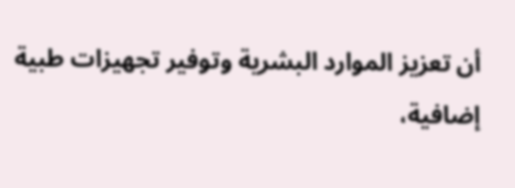أن تعزيز الموارد البشرية وتوفير تجهيزات طبية إضافية،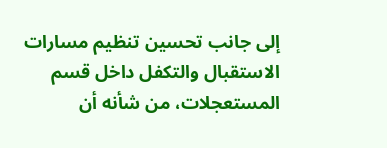إلى جانب تحسين تنظيم مسارات الاستقبال والتكفل داخل قسم المستعجلات، من شأنه أن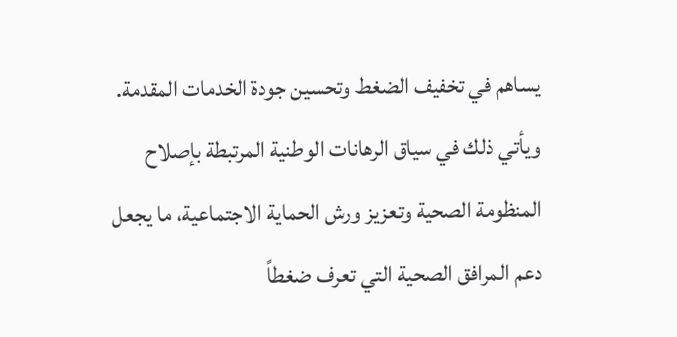يساهم في تخفيف الضغط وتحسين جودة الخدمات المقدمة.
ويأتي ذلك في سياق الرهانات الوطنية المرتبطة بإصلاح المنظومة الصحية وتعزيز ورش الحماية الاجتماعية، ما يجعل دعم المرافق الصحية التي تعرف ضغطاً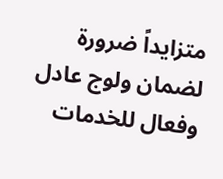متزايداً ضرورة لضمان ولوج عادل وفعال للخدمات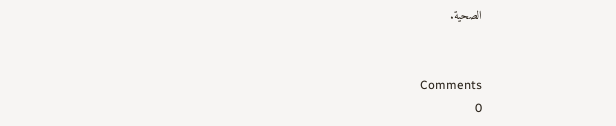الصحية.


Comments
0